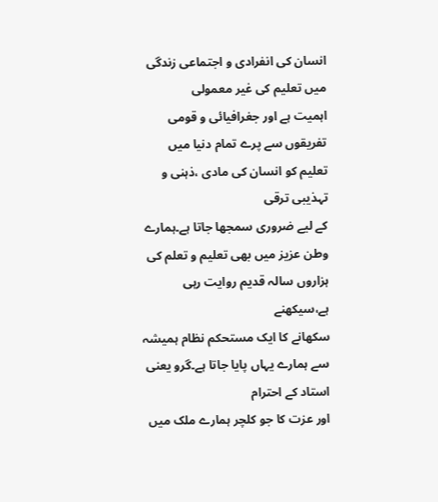انسان کی انفرادی و اجتماعی زندگی میں تعلیم کی غیر معمولی
اہمیت ہے اور جغرافیائی و قومی تفریقوں سے پرے تمام دنیا میں تعلیم کو انسان کی مادی ،ذہنی و تہذیبی ترقی
کے لیے ضروری سمجھا جاتا ہے۔ہمارے وطن عزیز میں بھی تعلیم و تعلم کی ہزاروں سالہ قدیم روایت رہی ہے،سیکھنے
سکھانے کا ایک مستحکم نظام ہمیشہ سے ہمارے یہاں پایا جاتا ہے۔گرو یعنی استاد کے احترام
اور عزت کا جو کلچر ہمارے ملک میں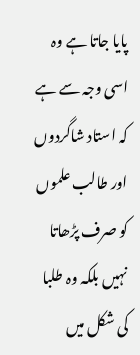پایا جاتا ہے وہ اسی وجہ سے ہے کہ استاد شاگردوں
اور طالب علموں کو صرف پڑھاتا نہیں بلکہ وہ طلبا کی شکل میں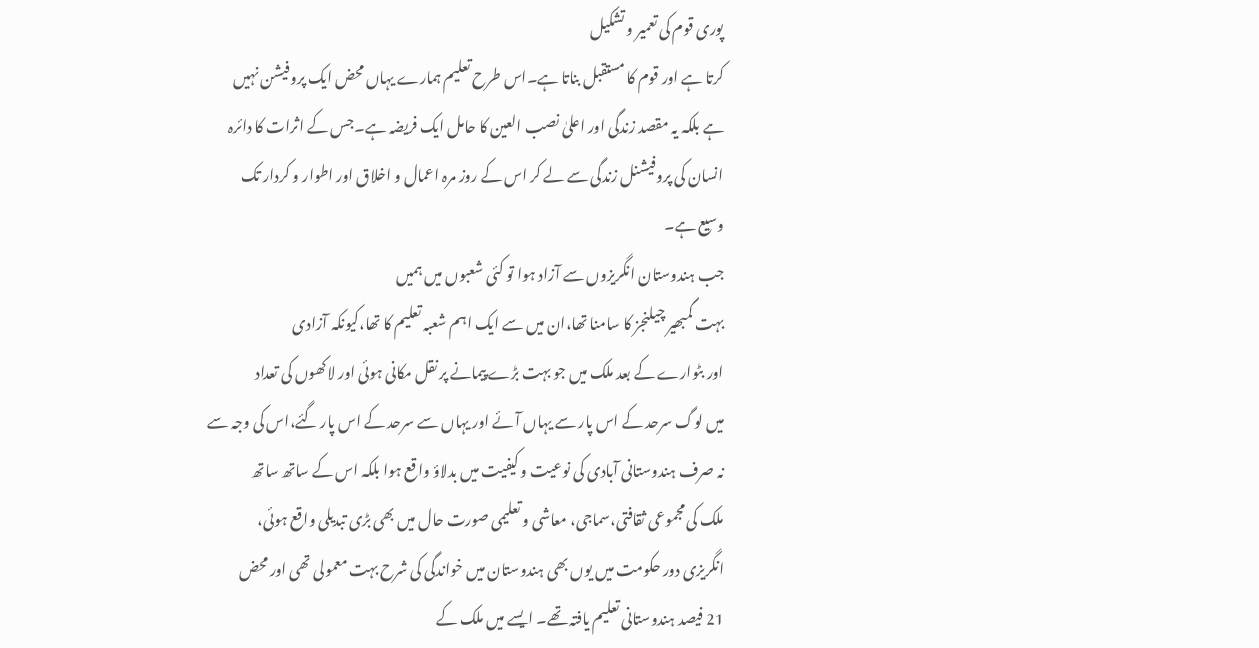پوری قوم کی تعمیر و تشکیل
کرتا ہے اور قوم کا مستقبل بناتا ہے۔اس طرح تعلیم ہمارے یہاں محض ایک پروفیشن نہیں
ہے بلکہ یہ مقصد زندگی اور اعلیٰ نصب العین کا حامل ایک فریضہ ہے۔جس کے اثرات کا دائرہ
انسان کی پروفیشنل زندگی سے لے کر اس کے روز مرہ اعمال و اخلاق اور اطوار و کردار تک
وسیع ہے۔
جب ہندوستان انگریزوں سے آزاد ہوا تو کئی شعبوں میں ہمیں
بہت گمبھیر چیلنجز کا سامنا تھا،ان میں سے ایک اہم شعبہ تعلیم کا تھا،کیونکہ آزادی
اور بٹوارے کے بعد ملک میں جو بہت بڑے پیمانے پر نقل مکانی ہوئی اور لاکھوں کی تعداد
میں لوگ سرحد کے اس پار سے یہاں آئے اور یہاں سے سرحد کے اس پار گئے،اس کی وجہ سے
نہ صرف ہندوستانی آبادی کی نوعیت و کیفیت میں بدلاؤ واقع ہوا بلکہ اس کے ساتھ ساتھ
ملک کی مجموعی ثقافتی،سماجی، معاشی و تعلیمی صورت حال میں بھی بڑی تبدیلی واقع ہوئی،
انگریزی دور حکومت میں یوں بھی ہندوستان میں خواندگی کی شرح بہت معمولی تھی اور محض
21 فیصد ہندوستانی تعلیم یافتہ تھے۔ ایسے میں ملک کے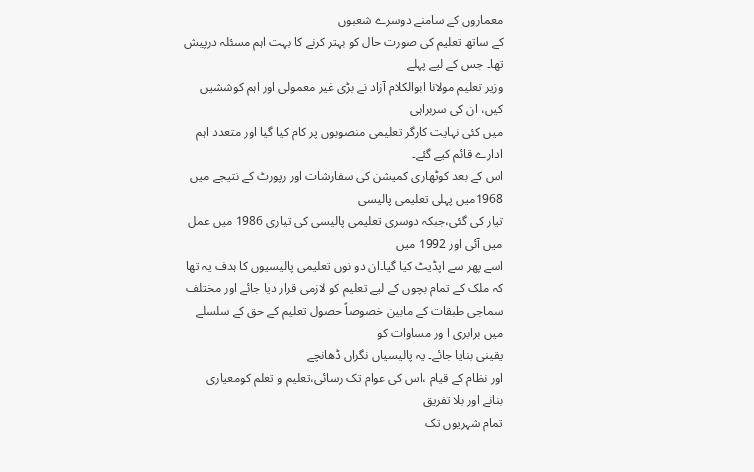معماروں کے سامنے دوسرے شعبوں
کے ساتھ تعلیم کی صورت حال کو بہتر کرنے کا بہت اہم مسئلہ درپیش تھا۔ جس کے لیے پہلے
وزیر تعلیم مولانا ابوالکلام آزاد نے بڑی غیر معمولی اور اہم کوششیں کیں، ان کی سربراہی
میں کئی نہایت کارگر تعلیمی منصوبوں پر کام کیا گیا اور متعدد اہم ادارے قائم کیے گئے۔
اس کے بعد کوٹھاری کمیشن کی سفارشات اور رپورٹ کے نتیجے میں 1968میں پہلی تعلیمی پالیسی
تیار کی گئی،جبکہ دوسری تعلیمی پالیسی کی تیاری 1986 میں عمل میں آئی اور 1992 میں
اسے پھر سے اپڈیٹ کیا گیا۔ان دو نوں تعلیمی پالیسیوں کا ہدف یہ تھا کہ ملک کے تمام بچوں کے لیے تعلیم کو لازمی قرار دیا جائے اور مختلف
سماجی طبقات کے مابین خصوصاً حصول تعلیم کے حق کے سلسلے میں برابری ا ور مساوات کو
یقینی بنایا جائے۔ یہ پالیسیاں نگراں ڈھانچے
اور نظام کے قیام ،اس کی عوام تک رسائی،تعلیم و تعلم کومعیاری بنانے اور بلا تفریق
تمام شہریوں تک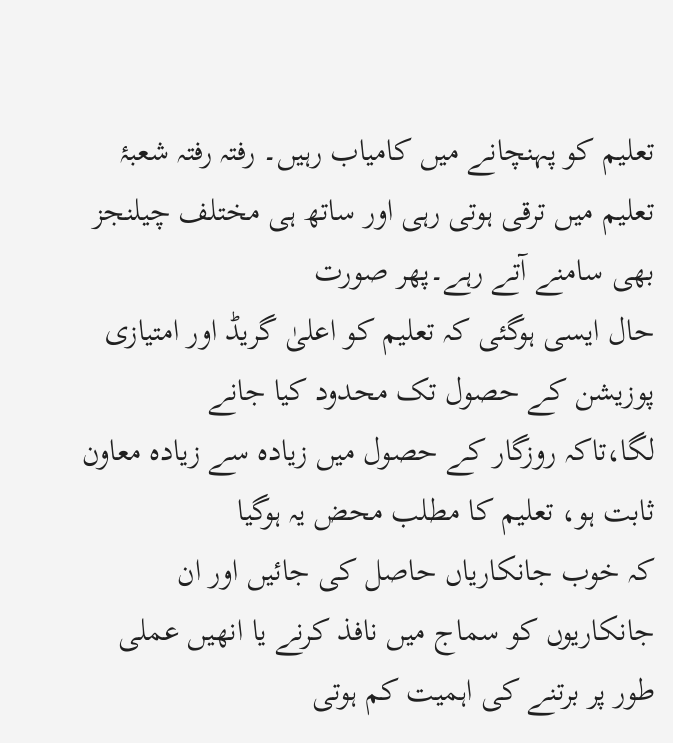تعلیم کو پہنچانے میں کامیاب رہیں۔ رفتہ رفتہ شعبۂ تعلیم میں ترقی ہوتی رہی اور ساتھ ہی مختلف چیلنجز بھی سامنے آتے رہے۔پھر صورت
حال ایسی ہوگئی کہ تعلیم کو اعلیٰ گریڈ اور امتیازی پوزیشن کے حصول تک محدود کیا جانے
لگا،تاکہ روزگار کے حصول میں زیادہ سے زیادہ معاون ثابت ہو، تعلیم کا مطلب محض یہ ہوگیا
کہ خوب جانکاریاں حاصل کی جائیں اور ان جانکاریوں کو سماج میں نافذ کرنے یا انھیں عملی
طور پر برتنے کی اہمیت کم ہوتی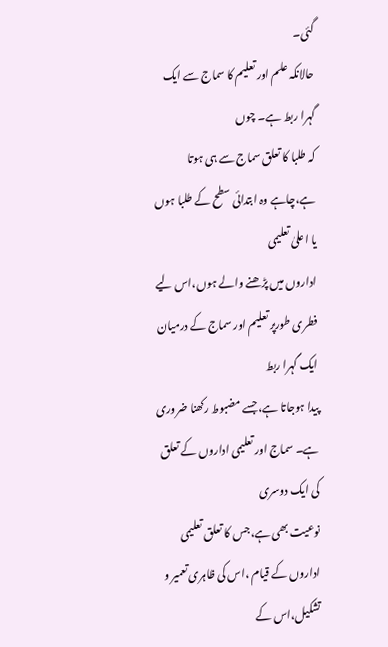گئی۔
حالانکہ علم اور تعلیم کا سماج سے ایک گہرا ربط ہے۔ چوں
کہ طلبا کا تعلق سماج سے ہی ہوتا ہے،چاہے وہ ابتدائی سطح کے طلبا ہوں یا اعلیٰ تعلیمی
اداروں میں پڑھنے والے ہوں،اس لیے فطری طورپر تعلیم اور سماج کے درمیان ایک گہرا ربط
پیدا ہوجاتا ہے،جسے مضبوط رکھنا ضروری ہے۔ سماج اور تعلیمی اداروں کے تعلق کی ایک دوسری
نوعیت بھی ہے،جس کا تعلق تعلیمی اداروں کے قیام ،اس کی ظاہری تعمیر و تشکیل،اس کے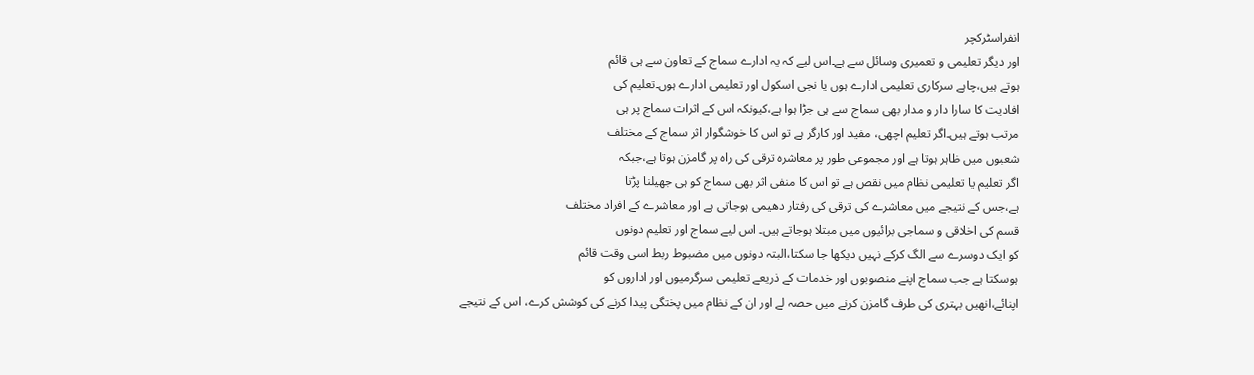انفراسٹرکچر
اور دیگر تعلیمی و تعمیری وسائل سے ہے۔اس لیے کہ یہ ادارے سماج کے تعاون سے ہی قائم
ہوتے ہیں،چاہے سرکاری تعلیمی ادارے ہوں یا نجی اسکول اور تعلیمی ادارے ہوں۔تعلیم کی
افادیت کا سارا دار و مدار بھی سماج سے ہی جڑا ہوا ہے،کیونکہ اس کے اثرات سماج پر ہی
مرتب ہوتے ہیں۔اگر تعلیم اچھی، مفید اور کارگر ہے تو اس کا خوشگوار اثر سماج کے مختلف
شعبوں میں ظاہر ہوتا ہے اور مجموعی طور پر معاشرہ ترقی کی راہ پر گامزن ہوتا ہے،جبکہ
اگر تعلیم یا تعلیمی نظام میں نقص ہے تو اس کا منفی اثر بھی سماج کو ہی جھیلنا پڑتا
ہے،جس کے نتیجے میں معاشرے کی ترقی کی رفتار دھیمی ہوجاتی ہے اور معاشرے کے افراد مختلف
قسم کی اخلاقی و سماجی برائیوں میں مبتلا ہوجاتے ہیں۔ اس لیے سماج اور تعلیم دونوں
کو ایک دوسرے سے الگ کرکے نہیں دیکھا جا سکتا،البتہ دونوں میں مضبوط ربط اسی وقت قائم
ہوسکتا ہے جب سماج اپنے منصوبوں اور خدمات کے ذریعے تعلیمی سرگرمیوں اور اداروں کو
اپنائے،انھیں بہتری کی طرف گامزن کرنے میں حصہ لے اور ان کے نظام میں پختگی پیدا کرنے کی کوشش کرے، اس کے نتیجے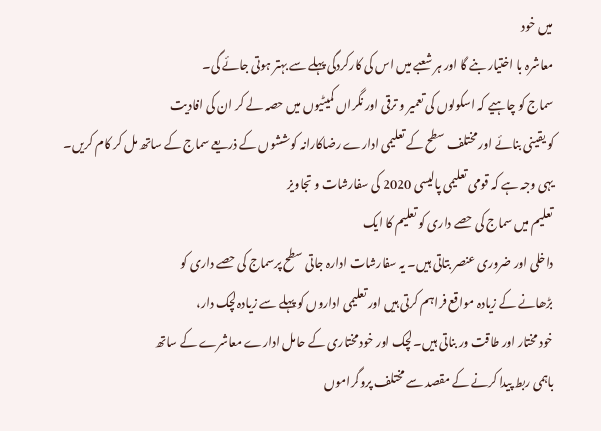میں خود
معاشرہ با اختیار بنے گا اور ہر شعبے میں اس کی کارکردگی پہلے سے بہتر ہوتی جائے گی۔
سماج کو چاہیے کہ اسکولوں کی تعمیر و ترقی اور نگراں کمیٹیوں میں حصہ لے کر ان کی افادیت
کو یقینی بنائے اور مختلف سطح کے تعلیمی ادارے رضاکارانہ کوششوں کے ذریعے سماج کے ساتھ مل کر کام کریں۔
یہی وجہ ہے کہ قومی تعلیمی پالیسی 2020 کی سفارشات و تجاویز
تعلیم میں سماج کی حصے داری کو تعلیم کا ایک
داخلی اور ضروری عنصر بتاتی ہیں۔ یہ سفارشات ادارہ جاتی سطح پرسماج کی حصے داری کو
بڑھانے کے زیادہ مواقع فراہم کرتی ہیں اور تعلیمی اداروں کو پہلے سے زیادہ لچک دار،
خود مختار اور طاقت ور بناتی ہیں۔ لچک اور خود مختاری کے حامل ادارے معاشرے کے ساتھ
باہمی ربط پیدا کرنے کے مقصد سے مختلف پروگراموں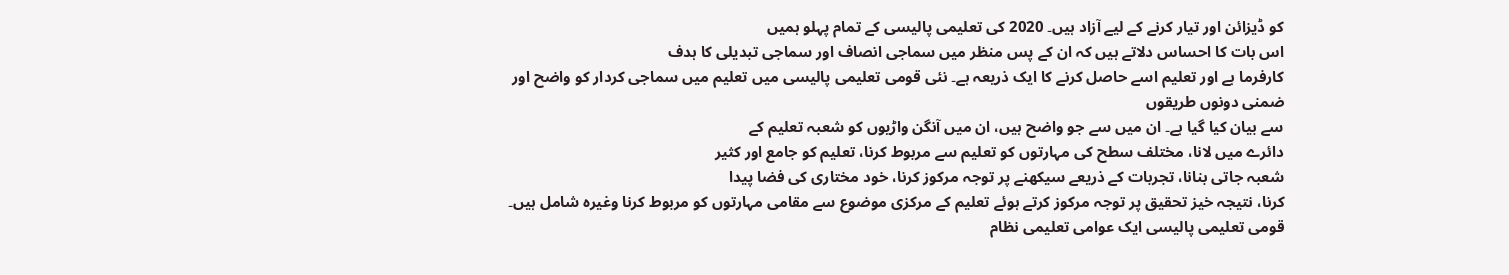کو ڈیزائن اور تیار کرنے کے لیے آزاد ہیں۔ 2020 کی تعلیمی پالیسی کے تمام پہلو ہمیں
اس بات کا احساس دلاتے ہیں کہ ان کے پس منظر میں سماجی انصاف اور سماجی تبدیلی کا ہدف
کارفرما ہے اور تعلیم اسے حاصل کرنے کا ایک ذریعہ ہے۔ نئی قومی تعلیمی پالیسی میں تعلیم میں سماجی کردار کو واضح اور ضمنی دونوں طریقوں
سے بیان کیا گیا ہے۔ ان میں سے جو واضح ہیں، ان میں آنگن واڑیوں کو شعبہ تعلیم کے
دائرے میں لانا، مختلف سطح کی مہارتوں کو تعلیم سے مربوط کرنا، تعلیم کو جامع اور کثیر
شعبہ جاتی بنانا، تجربات کے ذریعے سیکھنے پر توجہ مرکوز کرنا، خود مختاری کی فضا پیدا
کرنا، نتیجہ خیز تحقیق پر توجہ مرکوز کرتے ہوئے تعلیم کے مرکزی موضوع سے مقامی مہارتوں کو مربوط کرنا وغیرہ شامل ہیں۔
قومی تعلیمی پالیسی ایک عوامی تعلیمی نظام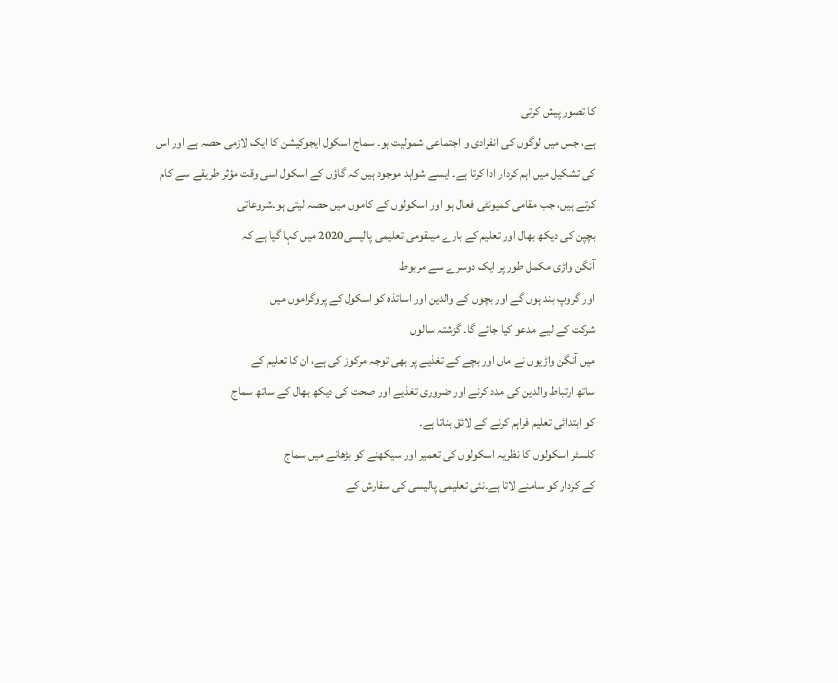کا تصور پیش کرتی
ہے، جس میں لوگوں کی انفرادی و اجتماعی شمولیت ہو۔ سماج اسکول ایجوکیشن کا ایک لازمی حصہ ہے اور اس
کی تشکیل میں اہم کردار ادا کرتا ہے۔ ایسے شواہد موجود ہیں کہ گاؤں کے اسکول اسی وقت مؤثر طریقے سے کام
کرتے ہیں، جب مقامی کمیونٹی فعال ہو اور اسکولوں کے کاموں میں حصہ لیتی ہو۔شروعاتی
بچپن کی دیکھ بھال اور تعلیم کے بارے میںقومی تعلیمی پالیسی2020 میں کہا گیا ہے کہ
آنگن واڑی مکمل طور پر ایک دوسرے سے مربوط
اور گروپ بند ہوں گے اور بچوں کے والدین اور اساتذہ کو اسکول کے پروگراموں میں
شرکت کے لیے مدعو کیا جائے گا۔ گزشتہ سالوں
میں آنگن واڑیوں نے ماں اور بچے کے تغذیے پر بھی توجہ مرکوز کی ہے، ان کا تعلیم کے
ساتھ ارتباط والدین کی مدد کرنے اور ضروری تغذیے اور صحت کی دیکھ بھال کے ساتھ سماج
کو ابتدائی تعلیم فراہم کرنے کے لائق بناتا ہے۔
کلسٹر اسکولوں کا نظریہ اسکولوں کی تعمیر اور سیکھنے کو بڑھانے میں سماج
کے کردار کو سامنے لاتا ہے۔نئی تعلیمی پالیسی کی سفارش کے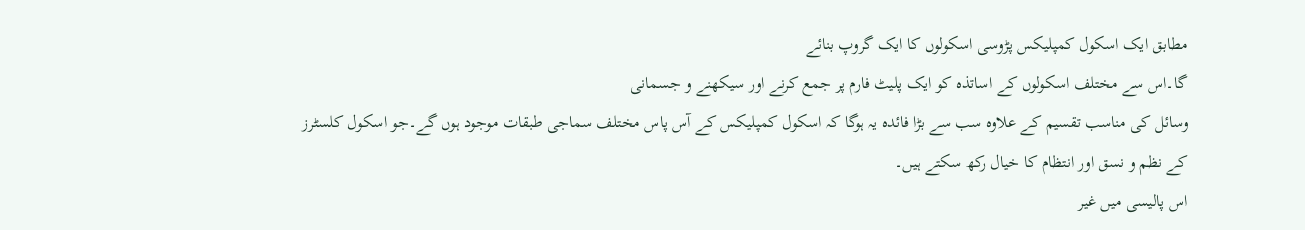مطابق ایک اسکول کمپلیکس پڑوسی اسکولوں کا ایک گروپ بنائے
گا۔اس سے مختلف اسکولوں کے اساتذہ کو ایک پلیٹ فارم پر جمع کرنے اور سیکھنے و جسمانی
وسائل کی مناسب تقسیم کے علاوہ سب سے بڑا فائدہ یہ ہوگا کہ اسکول کمپلیکس کے آس پاس مختلف سماجی طبقات موجود ہوں گے۔جو اسکول کلسٹرز
کے نظم و نسق اور انتظام کا خیال رکھ سکتے ہیں۔
اس پالیسی میں غیر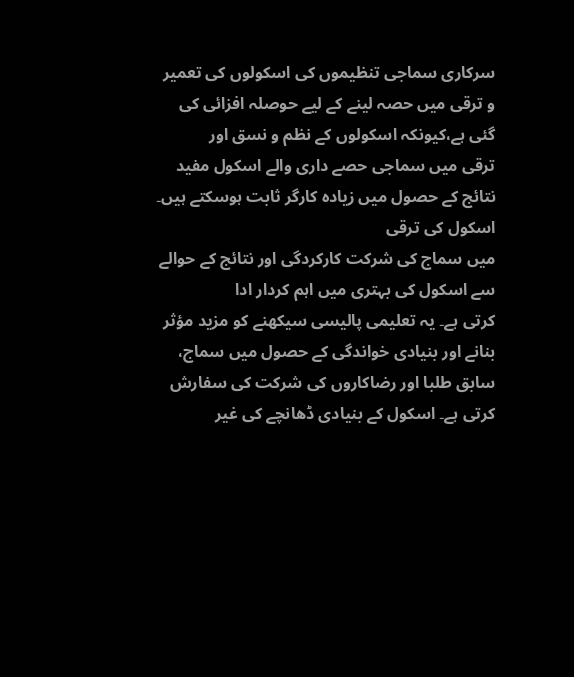سرکاری سماجی تنظیموں کی اسکولوں کی تعمیر
و ترقی میں حصہ لینے کے لیے حوصلہ افزائی کی گئی ہے،کیونکہ اسکولوں کے نظم و نسق اور
ترقی میں سماجی حصے داری والے اسکول مفید نتائج کے حصول میں زیادہ کارگر ثابت ہوسکتے ہیں۔ اسکول کی ترقی
میں سماج کی شرکت کارکردگی اور نتائج کے حوالے سے اسکول کی بہتری میں اہم کردار ادا
کرتی ہے۔ یہ تعلیمی پالیسی سیکھنے کو مزید مؤثر بنانے اور بنیادی خواندگی کے حصول میں سماج، سابق طلبا اور رضاکاروں کی شرکت کی سفارش
کرتی ہے۔ اسکول کے بنیادی ڈھانچے کی غیر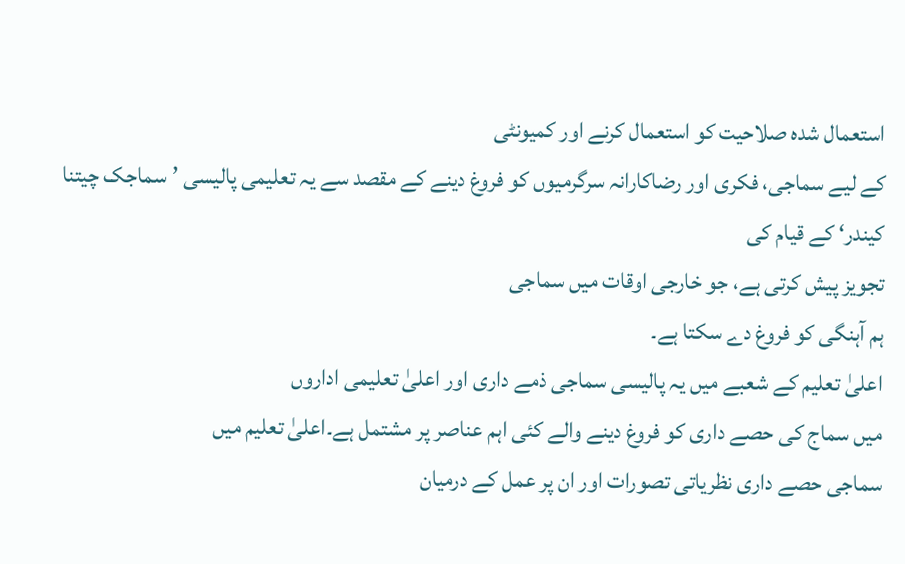استعمال شدہ صلاحیت کو استعمال کرنے اور کمیونٹی
کے لیے سماجی، فکری اور رضاکارانہ سرگرمیوں کو فروغ دینے کے مقصد سے یہ تعلیمی پالیسی ’سماجک چیتنا کیندر‘ کے قیام کی
تجویز پیش کرتی ہے، جو خارجی اوقات میں سماجی
ہم آہنگی کو فروغ دے سکتا ہے۔
اعلیٰ تعلیم کے شعبے میں یہ پالیسی سماجی ذمے داری اور اعلیٰ تعلیمی اداروں
میں سماج کی حصے داری کو فروغ دینے والے کئی اہم عناصر پر مشتمل ہے۔اعلیٰ تعلیم میں
سماجی حصے داری نظریاتی تصورات اور ان پر عمل کے درمیان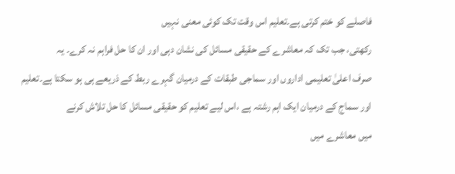فاصلے کو ختم کرتی ہے۔تعلیم اس وقت تک کوئی معنی نہیں
رکھتی، جب تک کہ معاشرے کے حقیقی مسائل کی نشان دہی اور ان کا حل فراہم نہ کرے۔ یہ
صرف اعلیٰ تعلیمی اداروں اور سماجی طبقات کے درمیان گہرے ربط کے ذریعے ہی ہو سکتا ہے۔تعلیم
اور سماج کے درمیان ایک اہم رشتہ ہے ،اس لیے تعلیم کو حقیقی مسائل کا حل تلاش کرنے
میں معاشرے میں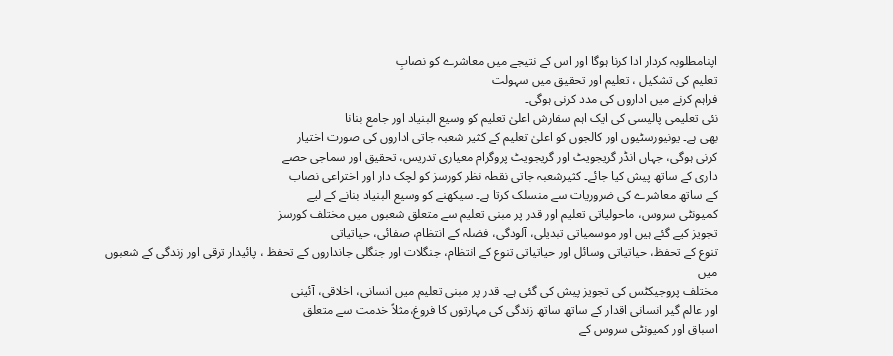اپنامطلوبہ کردار ادا کرنا ہوگا اور اس کے نتیجے میں معاشرے کو نصابِ
تعلیم کی تشکیل ، تعلیم اور تحقیق میں سہولت
فراہم کرنے میں اداروں کی مدد کرنی ہوگی۔
نئی تعلیمی پالیسی کی ایک اہم سفارش اعلیٰ تعلیم کو وسیع البنیاد اور جامع بنانا
بھی ہے۔ یونیورسٹیوں اور کالجوں کو اعلیٰ تعلیم کے کثیر شعبہ جاتی اداروں کی صورت اختیار
کرنی ہوگی، جہاں انڈر گریجویٹ اور گریجویٹ پروگرام معیاری تدریس، تحقیق اور سماجی حصے
داری کے ساتھ پیش کیا جائے۔ کثیرشعبہ جاتی نقطہ نظر کورسز کو لچک دار اور اختراعی نصاب
کے ساتھ معاشرے کی ضروریات سے منسلک کرتا ہے۔ سیکھنے کو وسیع البنیاد بنانے کے لیے
کمیونٹی سروس، ماحولیاتی تعلیم اور قدر پر مبنی تعلیم سے متعلق شعبوں میں مختلف کورسز
تجویز کیے گئے ہیں اور موسمیاتی تبدیلی، آلودگی، فضلہ کے انتظام، صفائی، حیاتیاتی
تنوع کے تحفظ، حیاتیاتی وسائل اور حیاتیاتی تنوع کے انتظام، جنگلات اور جنگلی جانداروں کے تحفظ ، پائیدار ترقی اور زندگی کے شعبوں میں
مختلف پروجیکٹس کی تجویز پیش کی گئی ہے۔ قدر پر مبنی تعلیم میں انسانی، اخلاقی، آئینی
اور عالم گیر انسانی اقدار کے ساتھ ساتھ زندگی کی مہارتوں کا فروغ،مثلاً خدمت سے متعلق
اسباق اور کمیونٹی سروس کے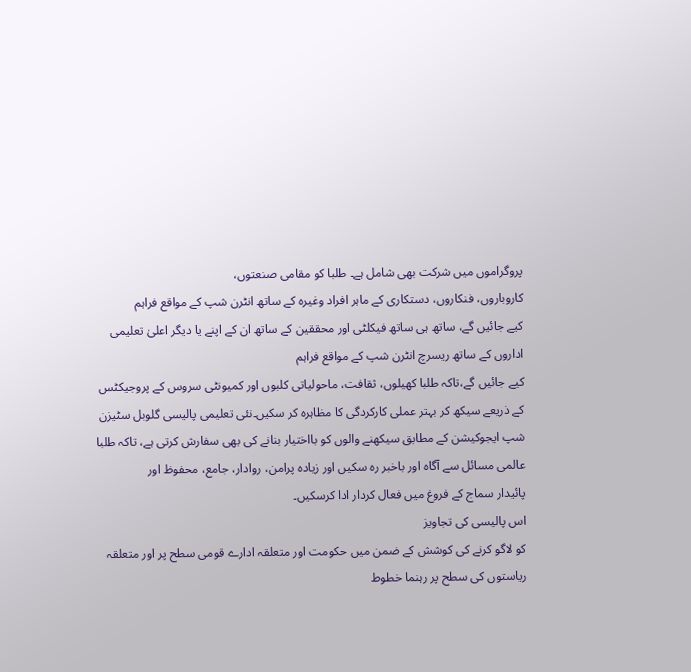پروگراموں میں شرکت بھی شامل ہے۔ طلبا کو مقامی صنعتوں،
کاروباروں، فنکاروں، دستکاری کے ماہر افراد وغیرہ کے ساتھ انٹرن شپ کے مواقع فراہم
کیے جائیں گے، ساتھ ہی ساتھ فیکلٹی اور محققین کے ساتھ ان کے اپنے یا دیگر اعلیٰ تعلیمی
اداروں کے ساتھ ریسرچ انٹرن شپ کے مواقع فراہم
کیے جائیں گے،تاکہ طلبا کھیلوں، ثقافت، ماحولیاتی کلبوں اور کمیونٹی سروس کے پروجیکٹس
کے ذریعے سیکھ کر بہتر عملی کارکردگی کا مظاہرہ کر سکیں۔نئی تعلیمی پالیسی گلوبل سٹیزن
شپ ایجوکیشن کے مطابق سیکھنے والوں کو بااختیار بنانے کی بھی سفارش کرتی ہے، تاکہ طلبا
عالمی مسائل سے آگاہ اور باخبر رہ سکیں اور زیادہ پرامن، روادار، جامع، محفوظ اور
پائیدار سماج کے فروغ میں فعال کردار ادا کرسکیں۔
اس پالیسی کی تجاویز
کو لاگو کرنے کی کوشش کے ضمن میں حکومت اور متعلقہ ادارے قومی سطح پر اور متعلقہ
ریاستوں کی سطح پر رہنما خطوط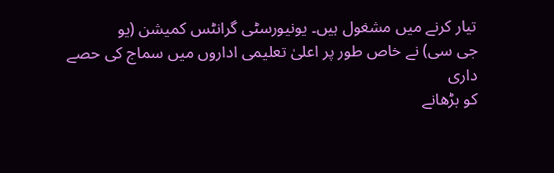تیار کرنے میں مشغول ہیں۔ یونیورسٹی گرانٹس کمیشن (یو
جی سی) نے خاص طور پر اعلیٰ تعلیمی اداروں میں سماج کی حصے داری
کو بڑھانے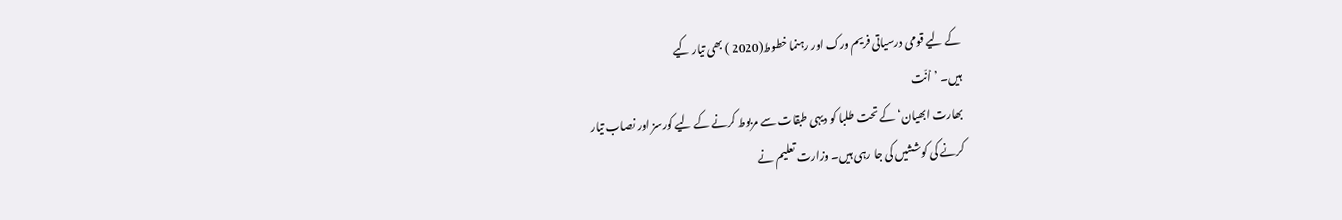کے لیے قومی درسیاتی فریم ورک اور رہنما خطوط(2020 ) بھی تیار کیے
ہیں۔ ’اۡنّت
بھارت ابھیان‘ کے تحت طلبا کو دیہی طبقات سے مربوط کرنے کے لیے کورسز اور نصاب تیار
کرنے کی کوششیں کی جا رہی ہیں۔ وزارت تعلیم نے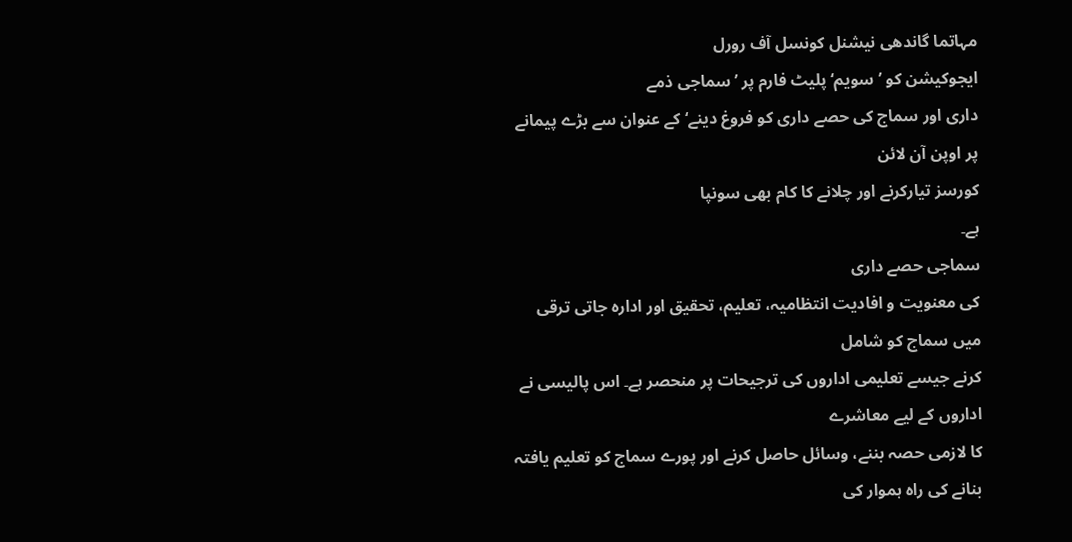مہاتما گاندھی نیشنل کونسل آف رورل
ایجوکیشن کو ’سویم‘ پلیٹ فارم پر ’سماجی ذمے
داری اور سماج کی حصے داری کو فروغ دینے‘ کے عنوان سے بڑے پیمانے پر اوپن آن لائن
کورسز تیارکرنے اور چلانے کا کام بھی سونپا
ہے۔
سماجی حصے داری
کی معنویت و افادیت انتظامیہ، تعلیم، تحقیق اور ادارہ جاتی ترقی میں سماج کو شامل
کرنے جیسے تعلیمی اداروں کی ترجیحات پر منحصر ہے۔ اس پالیسی نے اداروں کے لیے معاشرے
کا لازمی حصہ بننے، وسائل حاصل کرنے اور پورے سماج کو تعلیم یافتہ بنانے کی راہ ہموار کی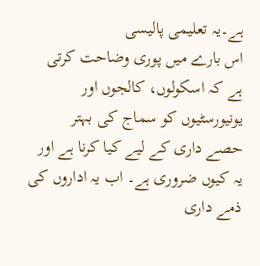ہے۔یہ تعلیمی پالیسی
اس بارے میں پوری وضاحت کرتی ہے کہ اسکولوں، کالجوں اور یونیورسٹیوں کو سماج کی بہتر
حصے داری کے لیے کیا کرنا ہے اور یہ کیوں ضروری ہے۔ اب یہ اداروں کی ذمے داری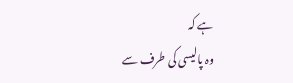ہے کہ
وہ پالیسی کی طرف سے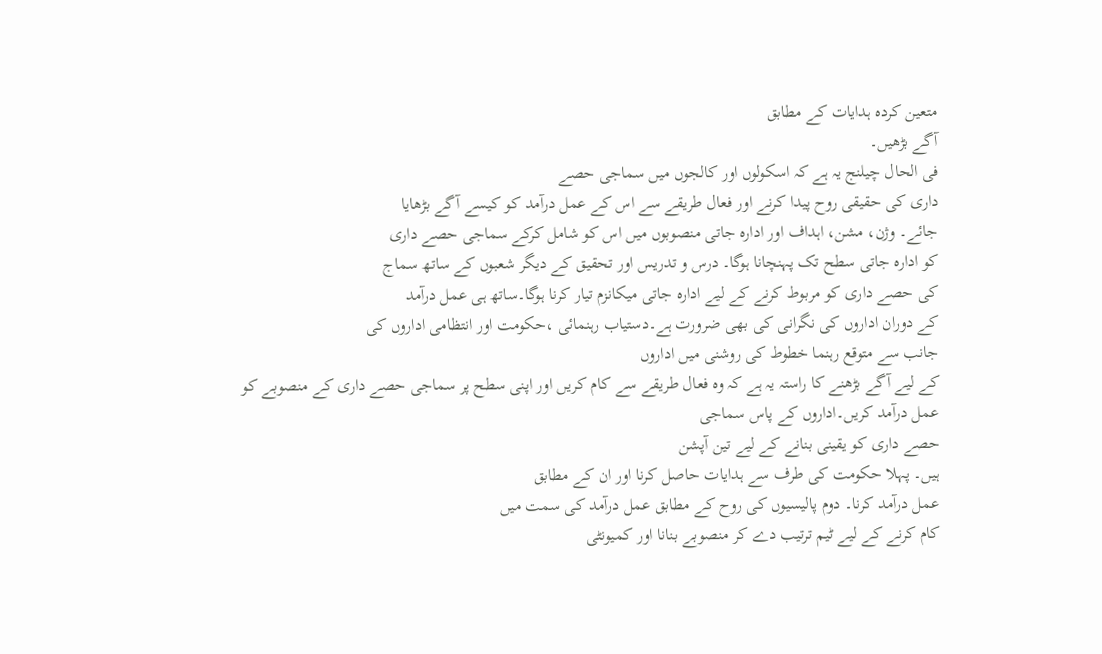متعین کردہ ہدایات کے مطابق
آگے بڑھیں۔
فی الحال چیلنج یہ ہے کہ اسکولوں اور کالجوں میں سماجی حصے
داری کی حقیقی روح پیدا کرنے اور فعال طریقے سے اس کے عمل درآمد کو کیسے آگے بڑھایا
جائے۔ وژن، مشن، اہداف اور ادارہ جاتی منصوبوں میں اس کو شامل کرکے سماجی حصے داری
کو ادارہ جاتی سطح تک پہنچانا ہوگا۔ درس و تدریس اور تحقیق کے دیگر شعبوں کے ساتھ سماج
کی حصے داری کو مربوط کرنے کے لیے ادارہ جاتی میکانزم تیار کرنا ہوگا۔ساتھ ہی عمل درآمد
کے دوران اداروں کی نگرانی کی بھی ضرورت ہے۔دستیاب رہنمائی ،حکومت اور انتظامی اداروں کی
جانب سے متوقع رہنما خطوط کی روشنی میں اداروں
کے لیے آگے بڑھنے کا راستہ یہ ہے کہ وہ فعال طریقے سے کام کریں اور اپنی سطح پر سماجی حصے داری کے منصوبے کو عمل درآمد کریں۔اداروں کے پاس سماجی
حصے داری کو یقینی بنانے کے لیے تین آپشن
ہیں۔ پہلا حکومت کی طرف سے ہدایات حاصل کرنا اور ان کے مطابق
عمل درآمد کرنا۔ دوم پالیسیوں کی روح کے مطابق عمل درآمد کی سمت میں
کام کرنے کے لیے ٹیم ترتیب دے کر منصوبے بنانا اور کمیونٹی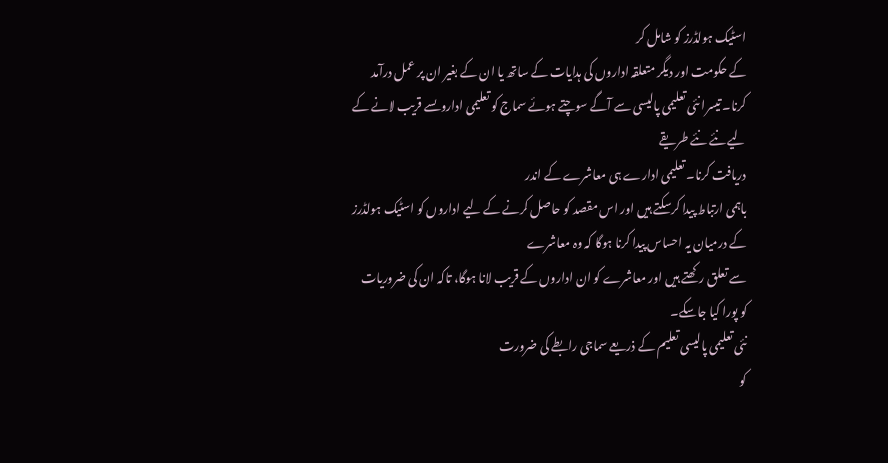اسٹیک ہولڈرز کو شامل کر
کے حکومت اور دیگر متعلقہ اداروں کی ہدایات کے ساتھ یا ان کے بغیر ان پر عمل درآمد
کرنا۔ تیسرا نئی تعلیمی پالیسی سے آگے سوچتے ہوئے سماج کو تعلیمی اداروںسے قریب لانے کے لیے نئے نئے طریقے
دریافت کرنا۔ تعلیمی ادارے ہی معاشرے کے اندر
باہمی ارتباط پیدا کرسکتے ہیں اور اس مقصد کو حاصل کرنے کے لیے اداروں کو اسٹیک ہولڈرز
کے درمیان یہ احساس پیدا کرنا ہوگا کہ وہ معاشرے
سے تعلق رکھتے ہیں اور معاشرے کو ان اداروں کے قریب لانا ہوگا، تاکہ ان کی ضروریات
کو پورا کیا جاسکے۔
نئی تعلیمی پالیسی تعلیم کے ذریعے سماجی رابطے کی ضرورت
کو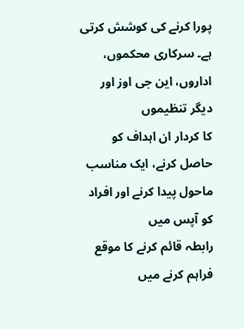پورا کرنے کی کوشش کرتی ہے۔ سرکاری محکموں، اداروں، این جی اوز اور دیگر تنظیموں
کا کردار ان اہداف کو حاصل کرنے، ایک مناسب ماحول پیدا کرنے اور افراد کو آپس میں
رابطہ قائم کرنے کا موقع فراہم کرنے میں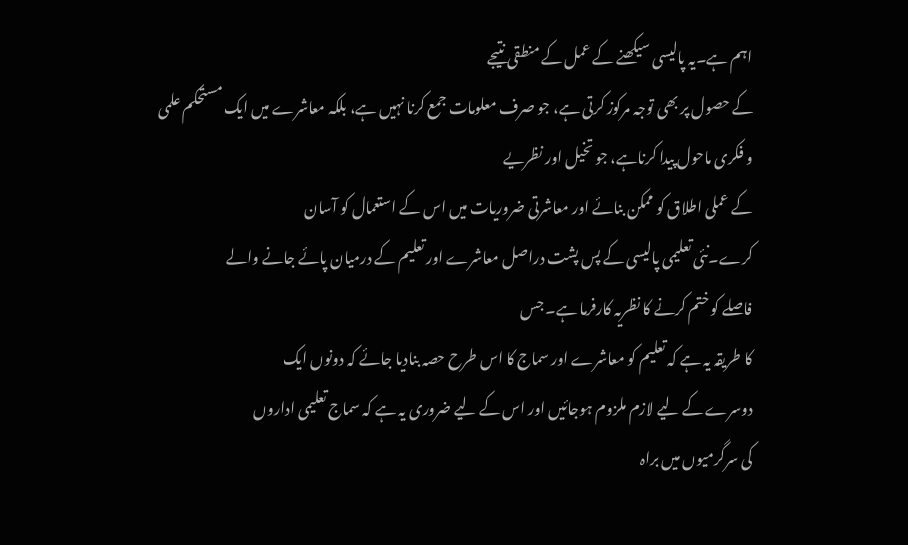اہم ہے۔یہ پالیسی سیکھنے کے عمل کے منطقی نتیجے
کے حصول پر بھی توجہ مرکوز کرتی ہے، جو صرف معلومات جمع کرنا نہیں ہے، بلکہ معاشرے میں ایک مستحکم علمی
و فکری ماحول پیدا کرناہے، جو تخیل اور نظریے
کے عملی اطلاق کو ممکن بنائے اور معاشرتی ضروریات میں اس کے استعمال کو آسان
کرے۔نئی تعلیمی پالیسی کے پس پشت دراصل معاشرے اور تعلیم کے درمیان پائے جانے والے
فاصلے کو ختم کرنے کا نظریہ کارفرما ہے۔ جس
کا طریقہ یہ ہے کہ تعلیم کو معاشرے اور سماج کا اس طرح حصہ بنادیا جائے کہ دونوں ایک
دوسرے کے لیے لازم ملزوم ہوجائیں اور اس کے لیے ضروری یہ ہے کہ سماج تعلیمی اداروں
کی سرگرمیوں میں براہ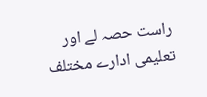راست حصہ لے اور تعلیمی ادارے مختلف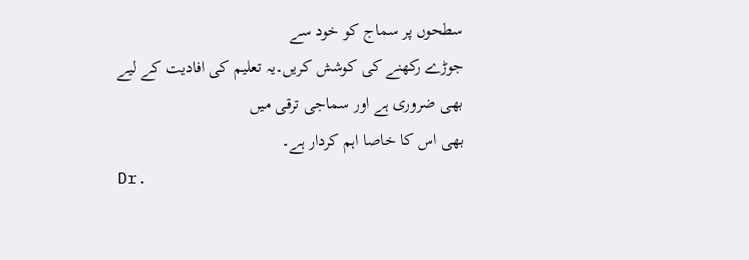سطحوں پر سماج کو خود سے
جوڑے رکھنے کی کوشش کریں۔یہ تعلیم کی افادیت کے لیے بھی ضروری ہے اور سماجی ترقی میں
بھی اس کا خاصا اہم کردار ہے۔
Dr.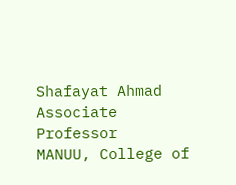Shafayat Ahmad
Associate Professor
MANUU, College of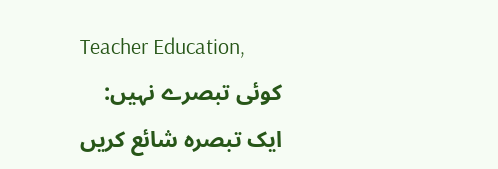Teacher Education,
کوئی تبصرے نہیں:
ایک تبصرہ شائع کریں